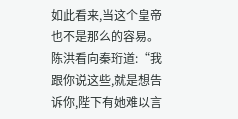如此看来,当这个皇帝也不是那么的容易。
陈洪看向秦珩道:“我跟你说这些,就是想告诉你,陛下有她难以言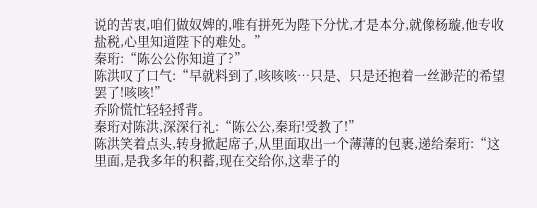说的苦衷,咱们做奴婢的,唯有拼死为陛下分忧,才是本分,就像杨璇,他专收盐税,心里知道陛下的难处。”
秦珩:“陈公公你知道了?”
陈洪叹了口气:“早就料到了,咳咳咳…只是、只是还抱着一丝渺茫的希望罢了!咳咳!”
乔阶慌忙轻轻捋背。
秦珩对陈洪,深深行礼:“陈公公,秦珩!受教了!”
陈洪笑着点头,转身掀起席子,从里面取出一个薄薄的包裹,递给秦珩:“这里面,是我多年的积蓄,现在交给你,这辈子的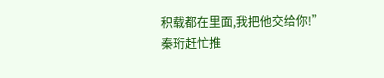积载都在里面,我把他交给你!”
秦珩赶忙推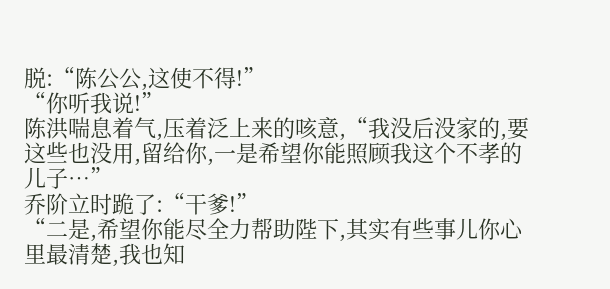脱:“陈公公,这使不得!”
“你听我说!”
陈洪喘息着气,压着泛上来的咳意,“我没后没家的,要这些也没用,留给你,一是希望你能照顾我这个不孝的儿子…”
乔阶立时跪了:“干爹!”
“二是,希望你能尽全力帮助陛下,其实有些事儿你心里最清楚,我也知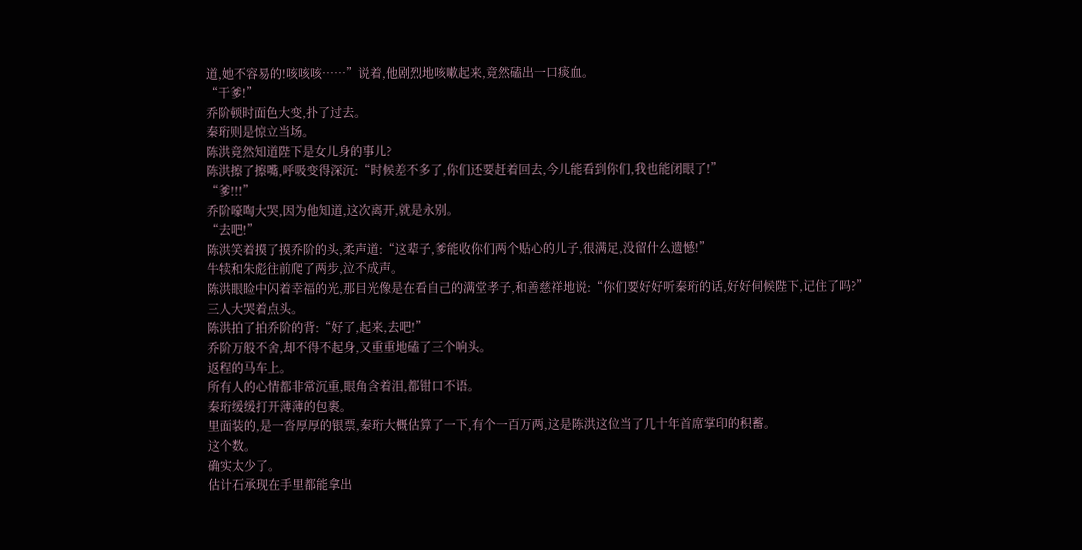道,她不容易的!咳咳咳……”说着,他剧烈地咳嗽起来,竟然磕出一口痰血。
“干爹!”
乔阶顿时面色大变,扑了过去。
秦珩则是惊立当场。
陈洪竟然知道陛下是女儿身的事儿?
陈洪擦了擦嘴,呼吸变得深沉:“时候差不多了,你们还要赶着回去,今儿能看到你们,我也能闭眼了!”
“爹!!!”
乔阶嚎啕大哭,因为他知道,这次离开,就是永别。
“去吧!”
陈洪笑着摸了摸乔阶的头,柔声道:“这辈子,爹能收你们两个贴心的儿子,很满足,没留什么遗憾!”
牛犊和朱彪往前爬了两步,泣不成声。
陈洪眼睑中闪着幸福的光,那目光像是在看自己的满堂孝子,和善慈祥地说:“你们要好好听秦珩的话,好好伺候陛下,记住了吗?”
三人大哭着点头。
陈洪拍了拍乔阶的背:“好了,起来,去吧!”
乔阶万般不舍,却不得不起身,又重重地磕了三个响头。
返程的马车上。
所有人的心情都非常沉重,眼角含着泪,都钳口不语。
秦珩缓缓打开薄薄的包裹。
里面装的,是一沓厚厚的银票,秦珩大概估算了一下,有个一百万两,这是陈洪这位当了几十年首席掌印的积蓄。
这个数。
确实太少了。
估计石承现在手里都能拿出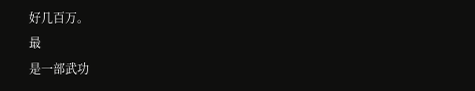好几百万。
最
是一部武功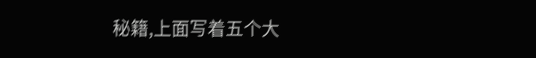秘籍,上面写着五个大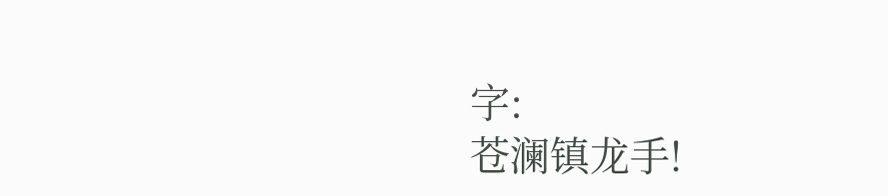字:
苍澜镇龙手!